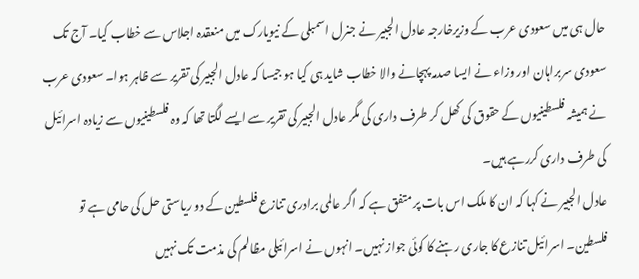حال ہی میں سعودی عرب کے وزیرخارجہ عادل الجبیر نے جنرل اسمبلی کے نیویارک میں منعقدہ اجلاس سے خطاب کیا۔ آج تک سعودی سربراہان اور وزاء نے ایسا صدمہ پہچانے والا خطاب شاید ہی کیا ہو جیسا کہ عادل الجبیر کی تقریر سے ظاہر ہوا۔ سعودی عرب نے ہمیشہ فلسطینیوں کے حقوق کی کھل کر طرف داری کی مگر عادل الجبیر کی تقریر سے ایسے لگتا تھا کہ وہ فلسطینیوں سے زیادہ اسرائیل کی طرف داری کررہے ہیں۔
عادل الجبیر نے کہا کہ ان کا ملک اس بات پر متفق ہے کہ اگر عالمی برادری تنازع فلسطین کے دو ریاستی حل کی حامی ہے تو فلسطین۔ اسرائیل تنازع کا جاری رہنے کا کوئی جواز نہیں۔ انہوں نے اسرائیلی مظالم کی مذمت تک نہیں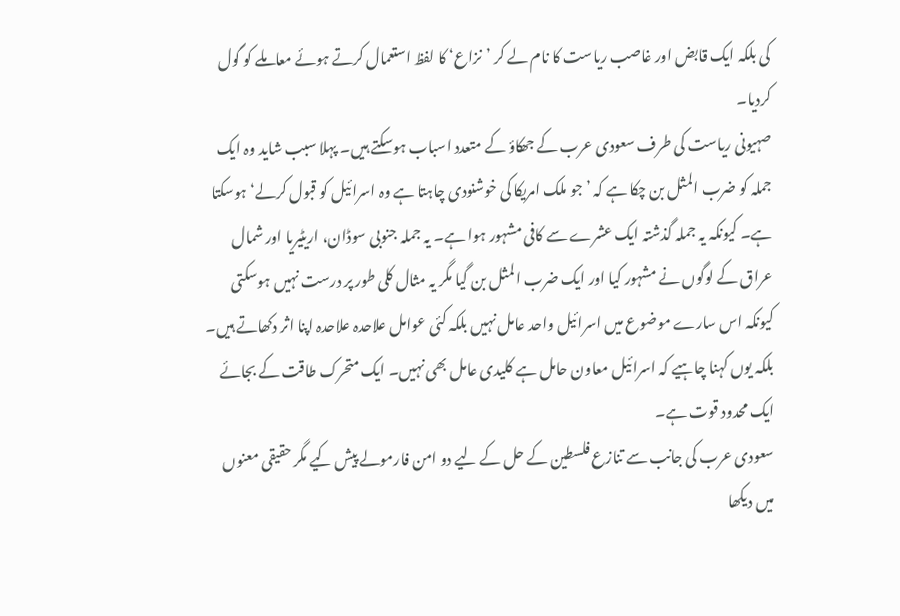کی بلکہ ایک قابض اور غاصب ریاست کا نام لے کر ’نزاع‘ کا لفظ استعمال کرتے ہوئے معاملے کو گول کردیا۔
صہیونی ریاست کی طرف سعودی عرب کے جھکاؤ کے متعدد اسباب ہوسکتے ہیں۔ پہلا سبب شاید وہ ایک جملہ کو ضرب المثل بن چکا ہے کہ ’جو ملک امریکا کی خوشنودی چاہتا ہے وہ اسرائیل کو قبول کرلے‘ ہوسکتا ہے۔ کیونکہ یہ جملہ گذشتہ ایک عشرے سے کافی مشہور ہوا ہے۔ یہ جملہ جنوبی سوڈان، اریٹیریا اور شمال عراق کے لوگوں نے مشہور کیا اور ایک ضرب المثل بن گیا مگر یہ مثال کلی طور پر درست نہیں ہوسکتی کیونکہ اس سارے موضوع میں اسرائیل واحد عامل نہیں بلکہ کئی عوامل علاحدہ علاحدہ اپنا اثر دکھاتے ہیں۔ بلکہ یوں کہنا چاہیے کہ اسرائیل معاون حامل ہے کلیدی عامل بھی نہیں۔ ایک متحرک طاقت کے بجائے ایک محدود قوت ہے۔
سعودی عرب کی جانب سے تنازع فلسطین کے حل کے لیے دو امن فارمولے پیش کیے مگر حقیقی معنوں میں دیکھا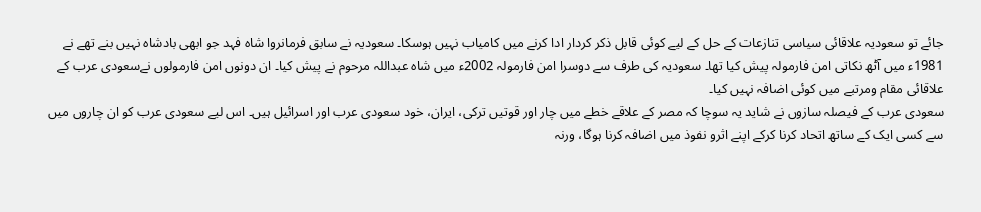جائے تو سعودیہ علاقائی سیاسی تنازعات کے حل کے لیے کوئی قابل ذکر کردار ادا کرنے میں کامیاب نہیں ہوسکا۔ سعودیہ نے سابق فرمانروا شاہ فہد جو ابھی بادشاہ نہیں بنے تھے نے 1981ء میں آٹھ نکاتی امن فارمولہ پیش کیا تھا۔ سعودیہ کی طرف سے دوسرا امن فارمولہ 2002ء میں شاہ عبداللہ مرحوم نے پیش کیا۔ ان دونوں امن فارمولوں نےسعودی عرب کے علاقائی مقام ومرتبے میں کوئی اضافہ نہیں کیا۔
سعودی عرب کے فیصلہ سازوں نے شاید یہ سوچا کہ مصر کے علاقے خطے میں چار اور قوتیں ترکی، ایران، خود سعودی عرب اور اسرائیل ہیں۔ اس لیے سعودی عرب کو ان چاروں میں سے کسی ایک کے ساتھ اتحاد کرنا کرکے اپنے اثرو نفوذ میں اضافہ کرنا ہوگا، ورنہ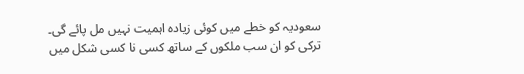سعودیہ کو خطے میں کوئی زیادہ اہمیت نہیں مل پائے گی۔
ترکی کو ان سب ملکوں کے ساتھ کسی نا کسی شکل میں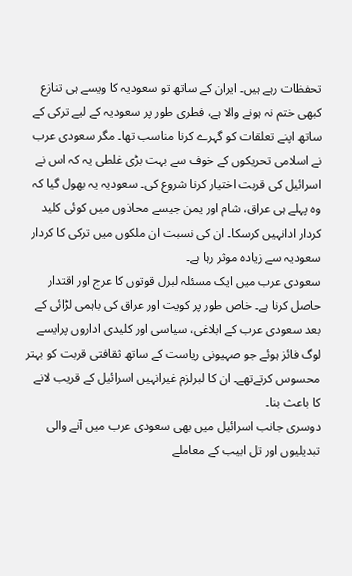تحفظات رہے ہیں۔ ایران کے ساتھ تو سعودیہ کا ویسے ہی تنازع کبھی ختم نہ ہونے والا ہے، فطری طور پر سعودیہ کے لیے ترکی کے ساتھ اپنے تعلقات کو گہرے کرنا مناسب تھا۔ مگر سعودی عرب نے اسلامی تحریکوں کے خوف سے بہت بڑی غلطی یہ کہ اس نے اسرائیل کی قربت اختیار کرنا شروع کی۔ سعودیہ یہ بھول گیا کہ وہ پہلے ہی عراق، شام اور یمن جیسے محاذوں میں کوئی کلید کردار ادانہیں کرسکا۔ ان کی نسبت ان ملکوں میں ترکی کا کردار سعودیہ سے زیادہ موثر رہا ہے۔
سعودی عرب میں ایک مسئلہ لبرل قوتوں کا عرج اور اقتدار حاصل کرنا ہے۔ خاص طور پر کویت اور عراق کی باہمی لڑائی کے بعد سعودی عرب کے ابلاغی، سیاسی اور کلیدی اداروں پرایسے لوگ فائز ہوئے جو صہیونی ریاست کے ساتھ ثقافتی قربت کو بہتر محسوس کرتےتھے۔ ان کا لبرلزم غیرانہیں اسرائیل کے قریب لانے کا باعث بنا۔
دوسری جانب اسرائیل میں بھی سعودی عرب میں آنے والی تبدیلیوں اور تل ابیب کے معاملے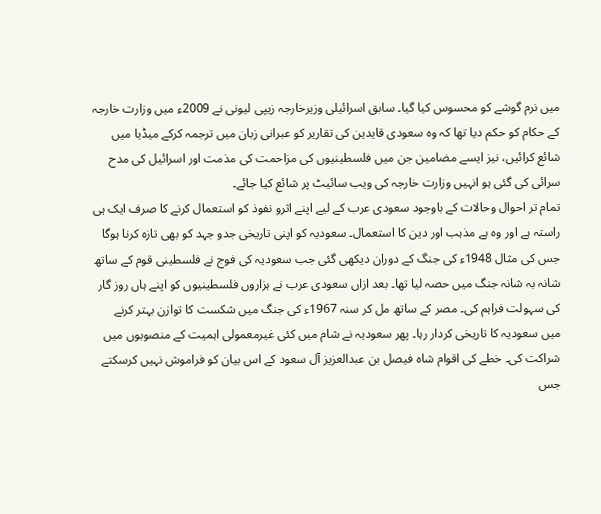میں نرم گوشے کو محسوس کیا گیا۔ سابق اسرائیلی وزیرخارجہ زیپی لیونی نے 2009ء میں وزارت خارجہ کے حکام کو حکم دیا تھا کہ وہ سعودی قایدین کی تقاریر کو عبرانی زبان میں ترجمہ کرکے میڈیا میں شائع کرائیں، نیز ایسے مضامین جن میں فلسطینیوں کی مزاحمت کی مذمت اور اسرائیل کی مدح سرائی کی گئی ہو انہیں وزارت خارجہ کی ویب سائیٹ پر شائع کیا جائے۔
تمام تر احوال وحالات کے باوجود سعودی عرب کے لیے اپنے اثرو نفوذ کو استعمال کرنے کا صرف ایک ہی راستہ ہے اور وہ ہے مذہب اور دین کا استعمال۔ سعودیہ کو اپنی تاریخی جدو جہد کو بھی تازہ کرنا ہوگا جس کی مثال 1948ء کی جنگ کے دوران دیکھی گئی جب سعودیہ کی فوج نے فلسطینی قوم کے ساتھ شانہ بہ شانہ جنگ میں حصہ لیا تھا۔ بعد ازاں سعودی عرب نے ہزاروں فلسطینیوں کو اپنے ہاں روز گار کی سہولت فراہم کی۔ مصر کے ساتھ مل کر سنہ 1967ء کی جنگ میں شکست کا توازن بہتر کرنے میں سعودیہ کا تاریخی کردار رہا۔ پھر سعودیہ نے شام میں کئی غیرمعمولی اہمیت کے منصوبوں میں شراکت کی۔ خطے کی اقوام شاہ فیصل بن عبدالعزیز آل سعود کے اس بیان کو فراموش نہیں کرسکتے جس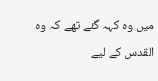میں وہ کہہ گئے تھے کہ وہ القدس کے لیے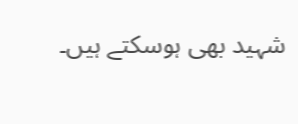شہید بھی ہوسکتے ہیں۔